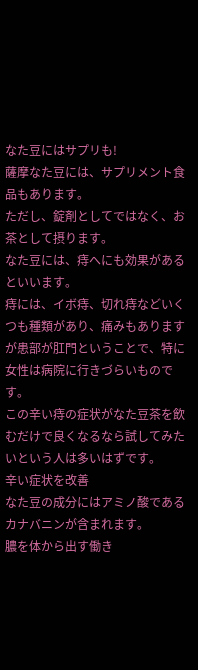なた豆にはサプリも!
薩摩なた豆には、サプリメント食品もあります。
ただし、錠剤としてではなく、お茶として摂ります。
なた豆には、痔へにも効果があるといいます。
痔には、イボ痔、切れ痔などいくつも種類があり、痛みもありますが患部が肛門ということで、特に女性は病院に行きづらいものです。
この辛い痔の症状がなた豆茶を飲むだけで良くなるなら試してみたいという人は多いはずです。
辛い症状を改善
なた豆の成分にはアミノ酸であるカナバニンが含まれます。
膿を体から出す働き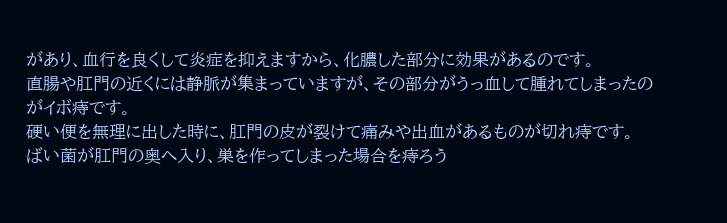があり、血行を良くして炎症を抑えますから、化膿した部分に効果があるのです。
直腸や肛門の近くには静脈が集まっていますが、その部分がうっ血して腫れてしまったのがイボ痔です。
硬い便を無理に出した時に、肛門の皮が裂けて痛みや出血があるものが切れ痔です。
ばい菌が肛門の奥へ入り、巣を作ってしまった場合を痔ろう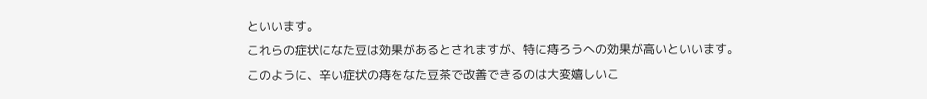といいます。
これらの症状になた豆は効果があるとされますが、特に痔ろうへの効果が高いといいます。
このように、辛い症状の痔をなた豆茶で改善できるのは大変嬉しいこ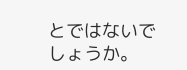とではないでしょうか。